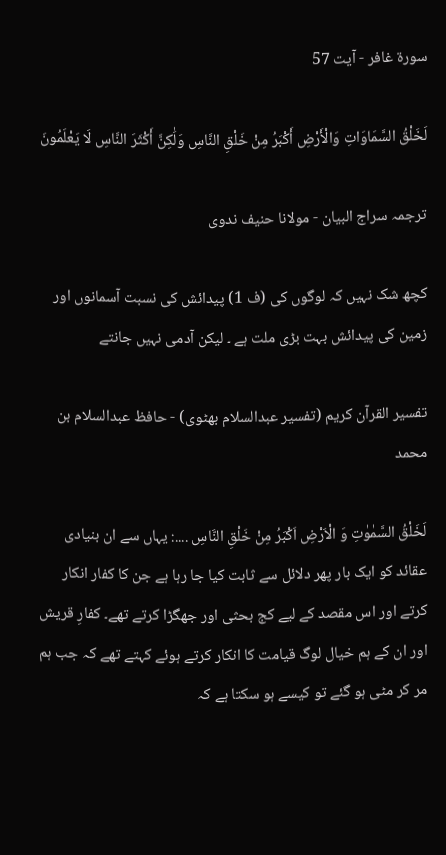سورة غافر - آیت 57

لَخَلْقُ السَّمَاوَاتِ وَالْأَرْضِ أَكْبَرُ مِنْ خَلْقِ النَّاسِ وَلَٰكِنَّ أَكْثَرَ النَّاسِ لَا يَعْلَمُونَ

ترجمہ سراج البیان - مولانا حنیف ندوی

کچھ شک نہیں کہ لوگوں کی (ف 1) پیدائش کی نسبت آسمانوں اور زمین کی پیدائش بہت بڑی ملت ہے ۔ لیکن آدمی نہیں جانتے

تفسیر القرآن کریم (تفسیر عبدالسلام بھٹوی) - حافظ عبدالسلام بن محمد

لَخَلْقُ السَّمٰوٰتِ وَ الْاَرْضِ اَكْبَرُ مِنْ خَلْقِ النَّاسِ ....: یہاں سے ان بنیادی عقائد کو ایک بار پھر دلائل سے ثابت کیا جا رہا ہے جن کا کفار انکار کرتے اور اس مقصد کے لیے کج بحثی اور جھگڑا کرتے تھے۔ کفارِ قریش اور ان کے ہم خیال لوگ قیامت کا انکار کرتے ہوئے کہتے تھے کہ جب ہم مر کر مٹی ہو گئے تو کیسے ہو سکتا ہے کہ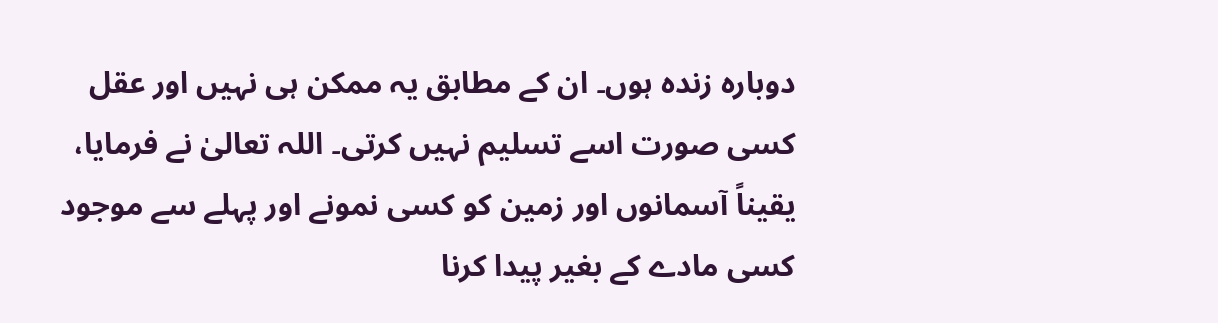دوبارہ زندہ ہوں۔ ان کے مطابق یہ ممکن ہی نہیں اور عقل کسی صورت اسے تسلیم نہیں کرتی۔ اللہ تعالیٰ نے فرمایا، یقیناً آسمانوں اور زمین کو کسی نمونے اور پہلے سے موجود کسی مادے کے بغیر پیدا کرنا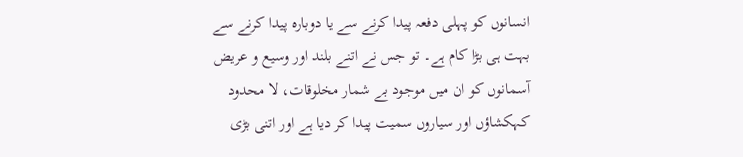انسانوں کو پہلی دفعہ پیدا کرنے سے یا دوبارہ پیدا کرنے سے بہت ہی بڑا کام ہے۔ تو جس نے اتنے بلند اور وسیع و عریض آسمانوں کو ان میں موجود بے شمار مخلوقات، لا محدود کہکشاؤں اور سیاروں سمیت پیدا کر دیا ہے اور اتنی بڑی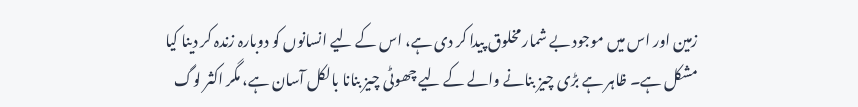زمین اور اس میں موجود بے شمار مخلوق پیدا کر دی ہے، اس کے لیے انسانوں کو دوبارہ زندہ کر دینا کیا مشکل ہے۔ ظاہر ہے بڑی چیز بنانے والے کے لیے چھوٹی چیز بنانا بالکل آسان ہے، مگر اکثر لوگ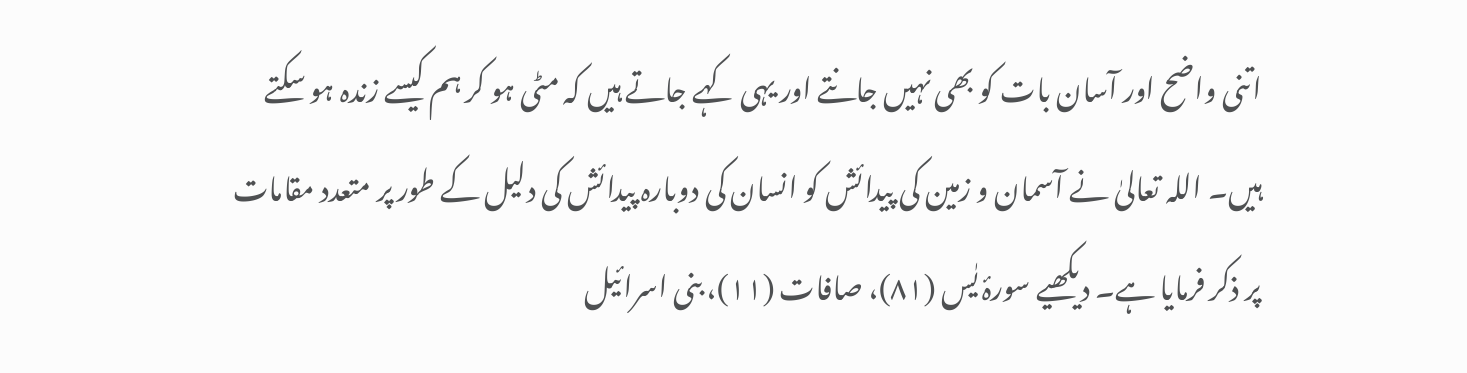اتنی واضح اور آسان بات کو بھی نہیں جانتے اور یہی کہے جاتے ہیں کہ مٹی ہو کر ہم کیسے زندہ ہو سکتے ہیں۔ اللہ تعالیٰ نے آسمان و زمین کی پیدائش کو انسان کی دوبارہ پیدائش کی دلیل کے طور پر متعدد مقامات پر ذکر فرمایا ہے۔ دیکھیے سورۂ یٰس (۸۱)، صافات (۱۱)، بنی اسرائیل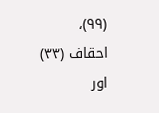(۹۹)، احقاف (۳۳) اور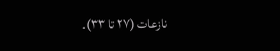نازعات (۲۷ تا ۳۳)۔